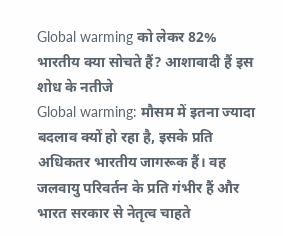Global warming को लेकर 82% भारतीय क्या सोचते हैं? आशावादी हैं इस शोध के नतीजे
Global warming: मौसम में इतना ज्यादा बदलाव क्यों हो रहा है, इसके प्रति अधिकतर भारतीय जागरूक हैं। वह जलवायु परिवर्तन के प्रति गंभीर हैं और भारत सरकार से नेतृत्व चाहते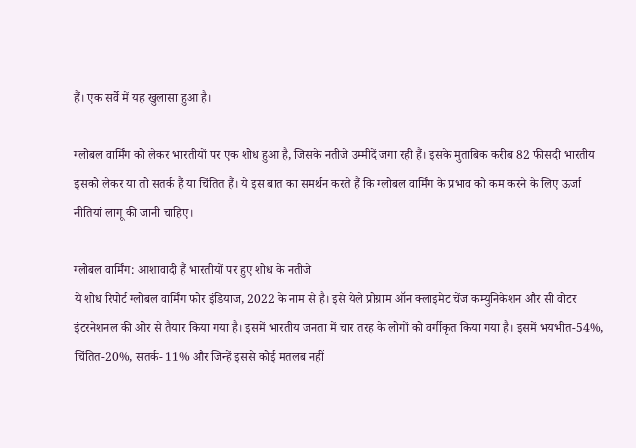हैं। एक सर्वे में यह खुलासा हुआ है।

ग्लोबल वार्मिंग को लेकर भारतीयों पर एक शोध हुआ है, जिसके नतीजे उम्मीदें जगा रही हैं। इसके मुताबिक करीब 82 फीसदी भारतीय इसको लेकर या तो सतर्क हैं या चिंतित हैं। ये इस बात का समर्थन करते हैं कि ग्लोबल वार्मिंग के प्रभाव को कम करने के लिए ऊर्जा नीतियां लागू की जानी चाहिए।

ग्लोबल वार्मिंग: आशावादी हैं भारतीयों पर हुए शोध के नतीजे
ये शोध रिपोर्ट ग्लोबल वार्मिंग फोर इंडियाज, 2022 के नाम से है। इसे येले प्रोग्राम ऑन क्लाइमेट चेंज कम्युनिकेशन और सी वोटर इंटरनेशनल की ओर से तैयार किया गया है। इसमें भारतीय जनता में चार तरह के लोगों को वर्गीकृत किया गया है। इसमें भयभीत-54%, चिंतित-20%, सतर्क- 11% और जिन्हें इससे कोई मतलब नहीं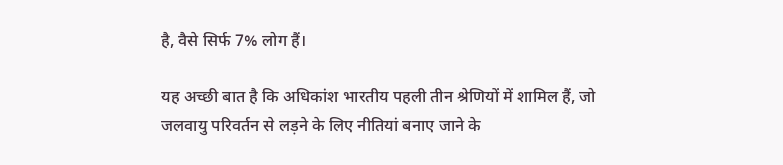है, वैसे सिर्फ 7% लोग हैं।

यह अच्छी बात है कि अधिकांश भारतीय पहली तीन श्रेणियों में शामिल हैं, जो जलवायु परिवर्तन से लड़ने के लिए नीतियां बनाए जाने के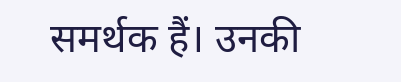समर्थक हैं। उनकी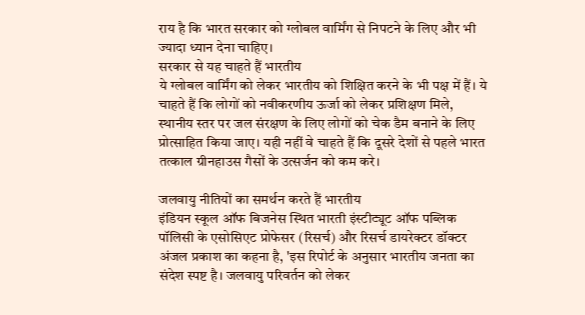राय है कि भारत सरकार को ग्लोबल वार्मिंग से निपटने के लिए और भी ज्यादा ध्यान देना चाहिए।
सरकार से यह चाहते हैं भारतीय
ये ग्लोबल वार्मिंग को लेकर भारतीय को शिक्षित करने के भी पक्ष में हैं। ये चाहते हैं कि लोगों को नवीकरणीय ऊर्जा को लेकर प्रशिक्षण मिले, स्थानीय स्तर पर जल संरक्षण के लिए लोगों को चेक डैम बनाने के लिए प्रोत्साहित किया जाए। यही नहीं वे चाहते हैं कि दूसरे देशों से पहले भारत तत्काल ग्रीनहाउस गैसों के उत्सर्जन को कम करे।

जलवायु नीतियों का समर्थन करते हैं भारतीय
इंडियन स्कूल ऑफ बिजनेस स्थित भारती इंस्टीट्यूट ऑफ पब्लिक पॉलिसी के एसोसिएट प्रोफेसर (रिसर्च) और रिसर्च डायरेक्टर डॉक्टर अंजल प्रकाश का कहना है, 'इस रिपोर्ट के अनुसार भारतीय जनता का संदेश स्पष्ट है। जलवायु परिवर्तन को लेकर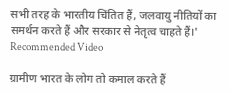सभी तरह के भारतीय चिंतित हैं, जलवायु नीतियों का समर्थन करते हैं और सरकार से नेतृत्व चाहते हैं।'
Recommended Video

ग्रामीण भारत के लोग तो कमाल करते हैं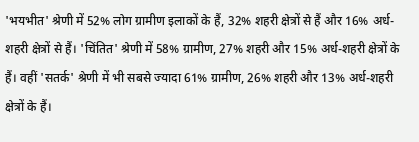'भयभीत' श्रेणी में 52% लोग ग्रामीण इलाकों के हैं, 32% शहरी क्षेत्रों से हैं और 16% अर्ध-शहरी क्षेत्रों से हैं। 'चिंतित' श्रेणी में 58% ग्रामीण, 27% शहरी और 15% अर्ध-शहरी क्षेत्रों के हैं। वहीं 'सतर्क' श्रेणी में भी सबसे ज्यादा 61% ग्रामीण, 26% शहरी और 13% अर्ध-शहरी क्षेत्रों के हैं।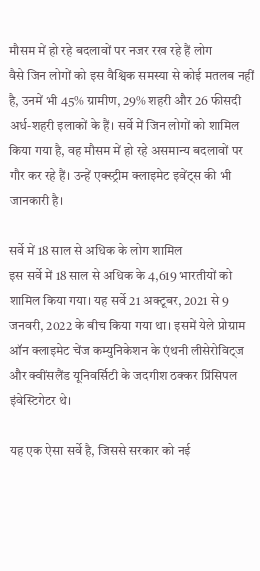मौसम में हो रहे बदलावों पर नजर रख रहे हैं लोग
वैसे जिन लोगों को इस वैश्विक समस्या से कोई मतलब नहीं है, उनमें भी 45% ग्रामीण, 29% शहरी और 26 फीसदी अर्ध-शहरी इलाकों के हैं। सर्वे में जिन लोगों को शामिल किया गया है, वह मौसम में हो रहे असमान्य बदलावों पर गौर कर रहे हैं। उन्हें एक्स्ट्रीम क्लाइमेट इवेंट्स की भी जानकारी है।

सर्वे में 18 साल से अधिक के लोग शामिल
इस सर्वे में 18 साल से अधिक के 4,619 भारतीयों को शामिल किया गया। यह सर्वे 21 अक्टूबर, 2021 से 9 जनवरी, 2022 के बीच किया गया था। इसमें येले प्रोग्राम ऑन क्लाइमेट चेंज कम्युनिकेशन के एंथनी लीसेरोविट्ज और क्वींसलैंड यूनिवर्सिटी के जदगीश ठक्कर प्रिंसिपल इंवेस्टिगेटर थे।

यह एक ऐसा सर्वे है, जिससे सरकार को नई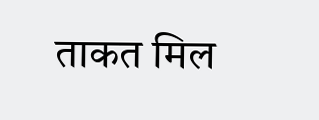ताकत मिल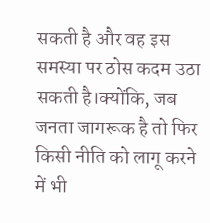सकती है और वह इस समस्या पर ठोस कदम उठा सकती है।क्योंकि, जब जनता जागरूक है तो फिर किसी नीति को लागू करने में भी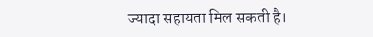ज्यादा सहायता मिल सकती है।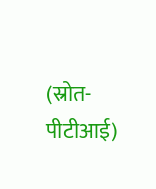(स्रोत-पीटीआई)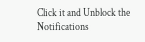Click it and Unblock the Notifications